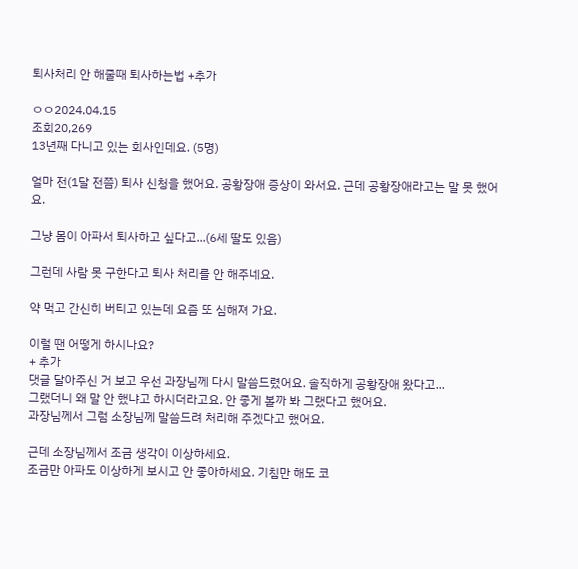퇴사처리 안 해줄때 퇴사하는법 +추가

ㅇㅇ2024.04.15
조회20,269
13년째 다니고 있는 회사인데요. (5명)

얼마 전(1달 전쯤) 퇴사 신청을 했어요. 공황장애 증상이 와서요. 근데 공황장애라고는 말 못 했어요.

그냥 몸이 아파서 퇴사하고 싶다고...(6세 딸도 있음)

그런데 사람 못 구한다고 퇴사 처리를 안 해주네요.

약 먹고 간신히 버티고 있는데 요즘 또 심해져 가요.

이럴 땐 어떻게 하시나요?
+ 추가
댓글 달아주신 거 보고 우선 과장님께 다시 말씀드렸어요. 솔직하게 공황장애 왔다고...
그랬더니 왜 말 안 했냐고 하시더라고요. 안 좋게 볼까 봐 그랬다고 했어요.
과장님께서 그럼 소장님께 말씀드려 처리해 주겠다고 했어요.

근데 소장님께서 조금 생각이 이상하세요.
조금만 아파도 이상하게 보시고 안 좋아하세요. 기침만 해도 코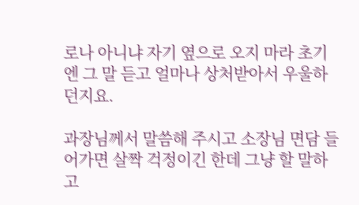로나 아니냐 자기 옆으로 오지 마라 초기엔 그 말 듣고 얼마나 상처받아서 우울하던지요.

과장님께서 말씀해 주시고 소장님 면담 들어가면 살짝 걱정이긴 한데 그냥 할 말하고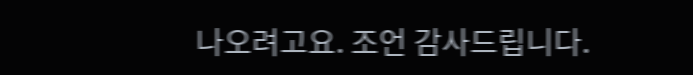나오려고요. 조언 감사드립니다.